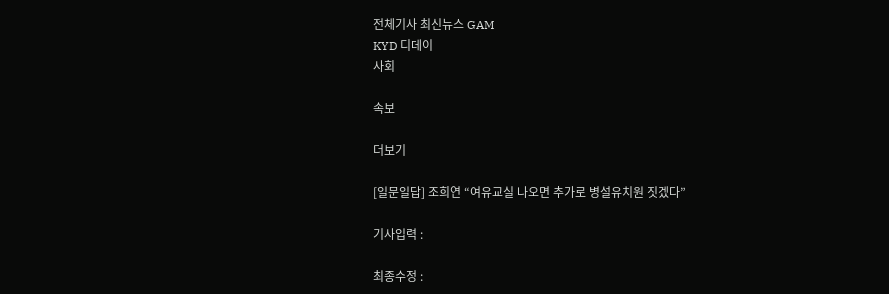전체기사 최신뉴스 GAM
KYD 디데이
사회

속보

더보기

[일문일답] 조희연 “여유교실 나오면 추가로 병설유치원 짓겠다”

기사입력 :

최종수정 :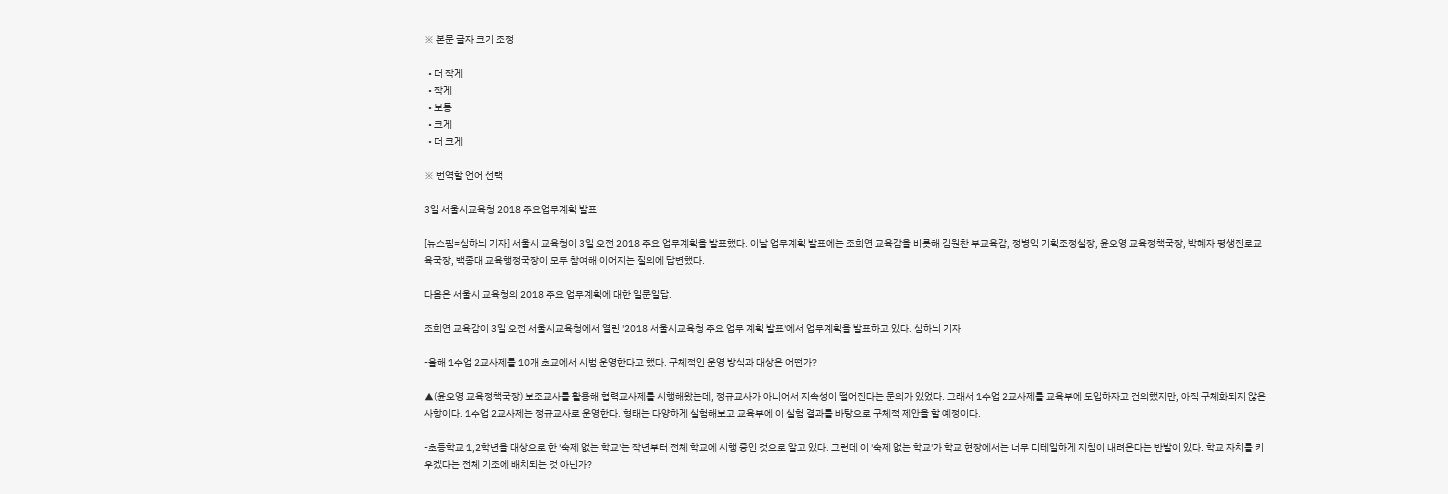※ 본문 글자 크기 조정

  • 더 작게
  • 작게
  • 보통
  • 크게
  • 더 크게

※ 번역할 언어 선택

3일 서울시교육청 2018 주요업무계획 발표

[뉴스핌=심하늬 기자] 서울시 교육청이 3일 오전 2018 주요 업무계획을 발표했다. 이날 업무계획 발표에는 조희연 교육감을 비롯해 김원찬 부교육감, 정병익 기획조정실장, 윤오영 교육정책국장, 박혜자 평생진로교육국장, 백종대 교육행정국장이 모두 참여해 이어지는 질의에 답변했다.

다음은 서울시 교육청의 2018 주요 업무계획에 대한 일문일답.

조희연 교육감이 3일 오전 서울시교육청에서 열린 '2018 서울시교육청 주요 업무 계획 발표'에서 업무계획을 발표하고 있다. 심하늬 기자

-올해 1수업 2교사제를 10개 초교에서 시범 운영한다고 했다. 구체적인 운영 방식과 대상은 어떤가?

▲(윤오영 교육정책국장) 보조교사를 활용해 협력교사제를 시행해왔는데, 정규교사가 아니어서 지속성이 떨어진다는 문의가 있었다. 그래서 1수업 2교사제를 교육부에 도입하자고 건의했지만, 아직 구체화되지 않은 사항이다. 1수업 2교사제는 정규교사로 운영한다. 형태는 다양하게 실험해보고 교육부에 이 실험 결과를 바탕으로 구체적 제안을 할 예정이다.

-초등학교 1,2학년을 대상으로 한 '숙제 없는 학교'는 작년부터 전체 학교에 시행 중인 것으로 알고 있다. 그런데 이 '숙제 없는 학교'가 학교 현장에서는 너무 디테일하게 지침이 내려온다는 반발이 있다. 학교 자치를 키우겠다는 전체 기조에 배치되는 것 아닌가?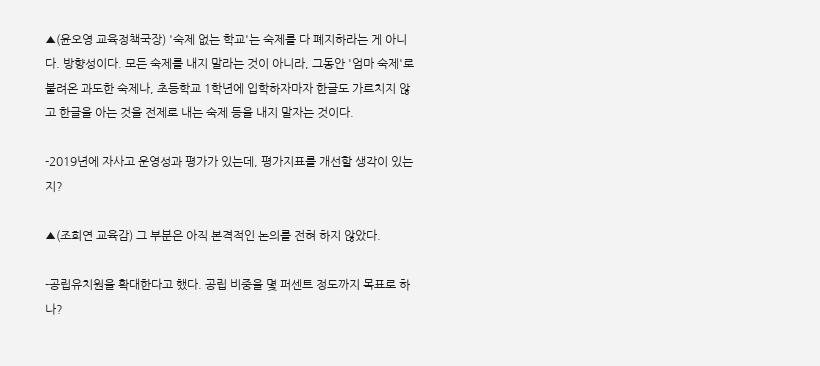▲(윤오영 교육정책국장) '숙제 없는 학교'는 숙제를 다 폐지하라는 게 아니다. 방향성이다. 모든 숙제를 내지 말라는 것이 아니라, 그동안 '엄마 숙제'로 불려온 과도한 숙제나, 초등학교 1학년에 입학하자마자 한글도 가르치지 않고 한글을 아는 것을 전제로 내는 숙제 등을 내지 말자는 것이다.

-2019년에 자사고 운영성과 평가가 있는데, 평가지표를 개선할 생각이 있는지?

▲(조희연 교육감) 그 부분은 아직 본격적인 논의를 전혀 하지 않았다.

-공립유치원을 확대한다고 했다. 공립 비중을 몇 퍼센트 정도까지 목표로 하나?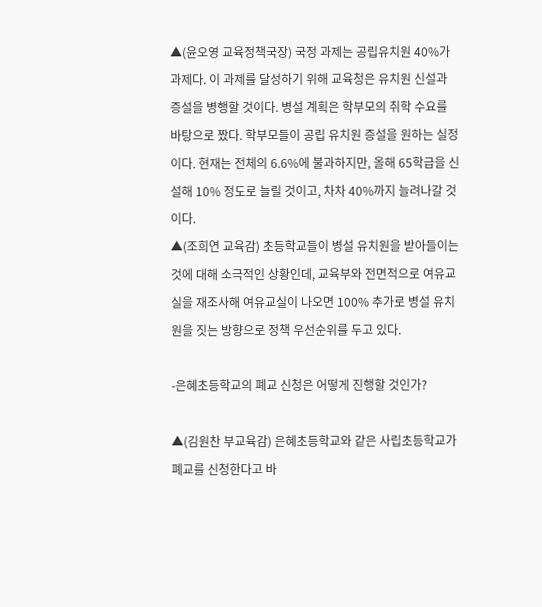▲(윤오영 교육정책국장) 국정 과제는 공립유치원 40%가 과제다. 이 과제를 달성하기 위해 교육청은 유치원 신설과 증설을 병행할 것이다. 병설 계획은 학부모의 취학 수요를 바탕으로 짰다. 학부모들이 공립 유치원 증설을 원하는 실정이다. 현재는 전체의 6.6%에 불과하지만, 올해 65학급을 신설해 10% 정도로 늘릴 것이고, 차차 40%까지 늘려나갈 것이다.
▲(조희연 교육감) 초등학교들이 병설 유치원을 받아들이는 것에 대해 소극적인 상황인데, 교육부와 전면적으로 여유교실을 재조사해 여유교실이 나오면 100% 추가로 병설 유치원을 짓는 방향으로 정책 우선순위를 두고 있다.

-은혜초등학교의 폐교 신청은 어떻게 진행할 것인가?

▲(김원찬 부교육감) 은혜초등학교와 같은 사립초등학교가 폐교를 신청한다고 바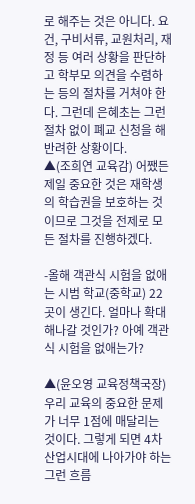로 해주는 것은 아니다. 요건, 구비서류, 교원처리, 재정 등 여러 상황을 판단하고 학부모 의견을 수렴하는 등의 절차를 거쳐야 한다. 그런데 은혜초는 그런 절차 없이 폐교 신청을 해 반려한 상황이다.
▲(조희연 교육감) 어쨌든 제일 중요한 것은 재학생의 학습권을 보호하는 것이므로 그것을 전제로 모든 절차를 진행하겠다.

-올해 객관식 시험을 없애는 시범 학교(중학교) 22곳이 생긴다. 얼마나 확대해나갈 것인가? 아예 객관식 시험을 없애는가?

▲(윤오영 교육정책국장) 우리 교육의 중요한 문제가 너무 1점에 매달리는 것이다. 그렇게 되면 4차 산업시대에 나아가야 하는 그런 흐름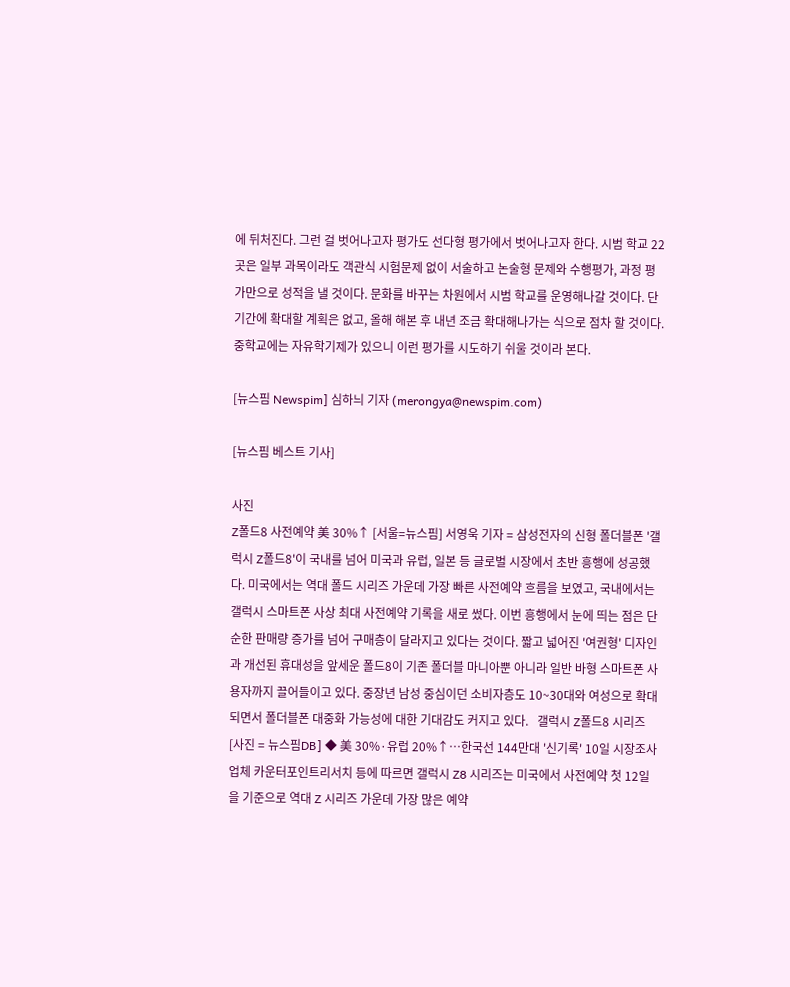에 뒤처진다. 그런 걸 벗어나고자 평가도 선다형 평가에서 벗어나고자 한다. 시범 학교 22곳은 일부 과목이라도 객관식 시험문제 없이 서술하고 논술형 문제와 수행평가, 과정 평가만으로 성적을 낼 것이다. 문화를 바꾸는 차원에서 시범 학교를 운영해나갈 것이다. 단기간에 확대할 계획은 없고, 올해 해본 후 내년 조금 확대해나가는 식으로 점차 할 것이다. 중학교에는 자유학기제가 있으니 이런 평가를 시도하기 쉬울 것이라 본다.

[뉴스핌 Newspim] 심하늬 기자 (merongya@newspim.com)

[뉴스핌 베스트 기사]

사진
Z폴드8 사전예약 美 30%↑ [서울=뉴스핌] 서영욱 기자 = 삼성전자의 신형 폴더블폰 '갤럭시 Z폴드8'이 국내를 넘어 미국과 유럽, 일본 등 글로벌 시장에서 초반 흥행에 성공했다. 미국에서는 역대 폴드 시리즈 가운데 가장 빠른 사전예약 흐름을 보였고, 국내에서는 갤럭시 스마트폰 사상 최대 사전예약 기록을 새로 썼다. 이번 흥행에서 눈에 띄는 점은 단순한 판매량 증가를 넘어 구매층이 달라지고 있다는 것이다. 짧고 넓어진 '여권형' 디자인과 개선된 휴대성을 앞세운 폴드8이 기존 폴더블 마니아뿐 아니라 일반 바형 스마트폰 사용자까지 끌어들이고 있다. 중장년 남성 중심이던 소비자층도 10~30대와 여성으로 확대되면서 폴더블폰 대중화 가능성에 대한 기대감도 커지고 있다.   갤럭시 Z폴드8 시리즈 [사진 = 뉴스핌DB] ◆ 美 30%·유럽 20%↑…한국선 144만대 '신기록' 10일 시장조사업체 카운터포인트리서치 등에 따르면 갤럭시 Z8 시리즈는 미국에서 사전예약 첫 12일을 기준으로 역대 Z 시리즈 가운데 가장 많은 예약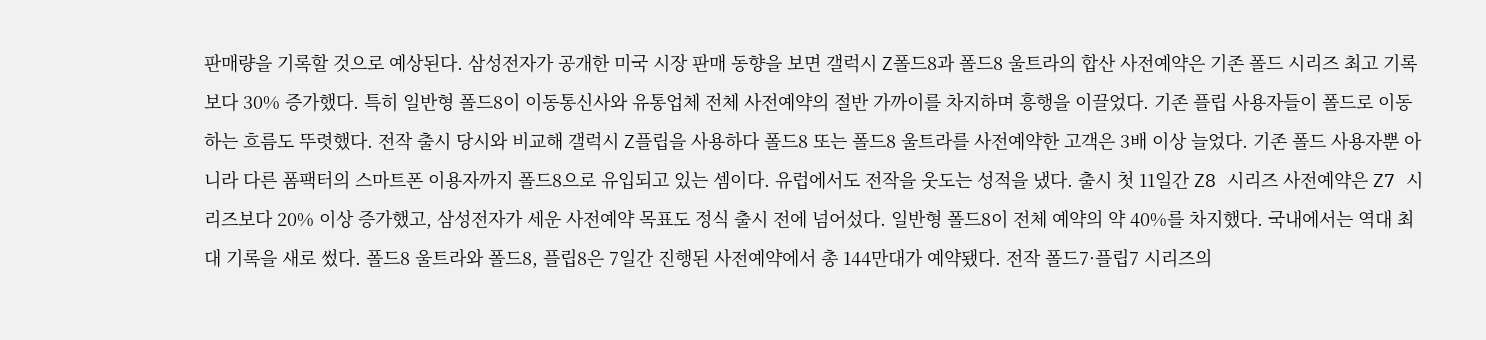판매량을 기록할 것으로 예상된다. 삼성전자가 공개한 미국 시장 판매 동향을 보면 갤럭시 Z폴드8과 폴드8 울트라의 합산 사전예약은 기존 폴드 시리즈 최고 기록보다 30% 증가했다. 특히 일반형 폴드8이 이동통신사와 유통업체 전체 사전예약의 절반 가까이를 차지하며 흥행을 이끌었다. 기존 플립 사용자들이 폴드로 이동하는 흐름도 뚜렷했다. 전작 출시 당시와 비교해 갤럭시 Z플립을 사용하다 폴드8 또는 폴드8 울트라를 사전예약한 고객은 3배 이상 늘었다. 기존 폴드 사용자뿐 아니라 다른 폼팩터의 스마트폰 이용자까지 폴드8으로 유입되고 있는 셈이다. 유럽에서도 전작을 웃도는 성적을 냈다. 출시 첫 11일간 Z8 시리즈 사전예약은 Z7 시리즈보다 20% 이상 증가했고, 삼성전자가 세운 사전예약 목표도 정식 출시 전에 넘어섰다. 일반형 폴드8이 전체 예약의 약 40%를 차지했다. 국내에서는 역대 최대 기록을 새로 썼다. 폴드8 울트라와 폴드8, 플립8은 7일간 진행된 사전예약에서 총 144만대가 예약됐다. 전작 폴드7·플립7 시리즈의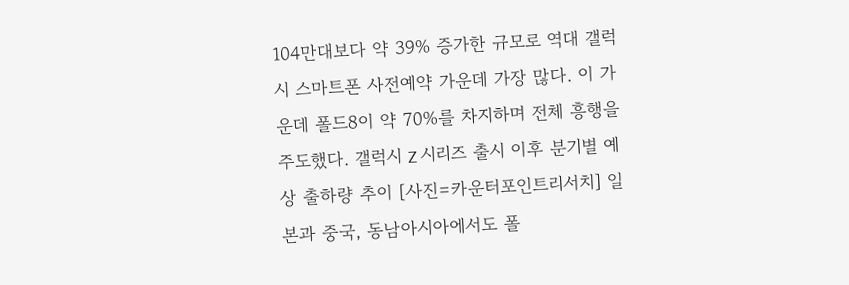104만대보다 약 39% 증가한 규모로 역대 갤럭시 스마트폰 사전예약 가운데 가장 많다. 이 가운데 폴드8이 약 70%를 차지하며 전체 흥행을 주도했다. 갤럭시 Z 시리즈 출시 이후 분기별 예상 출하량 추이 [사진=카운터포인트리서치] 일본과 중국, 동남아시아에서도 폴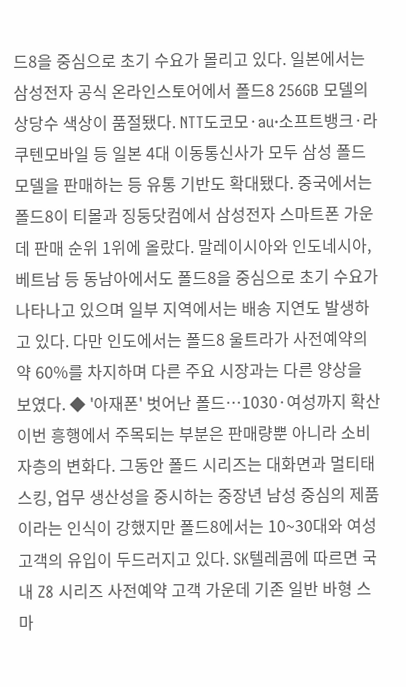드8을 중심으로 초기 수요가 몰리고 있다. 일본에서는 삼성전자 공식 온라인스토어에서 폴드8 256GB 모델의 상당수 색상이 품절됐다. NTT도코모·au·소프트뱅크·라쿠텐모바일 등 일본 4대 이동통신사가 모두 삼성 폴드 모델을 판매하는 등 유통 기반도 확대됐다. 중국에서는 폴드8이 티몰과 징둥닷컴에서 삼성전자 스마트폰 가운데 판매 순위 1위에 올랐다. 말레이시아와 인도네시아, 베트남 등 동남아에서도 폴드8을 중심으로 초기 수요가 나타나고 있으며 일부 지역에서는 배송 지연도 발생하고 있다. 다만 인도에서는 폴드8 울트라가 사전예약의 약 60%를 차지하며 다른 주요 시장과는 다른 양상을 보였다. ◆ '아재폰' 벗어난 폴드…1030·여성까지 확산 이번 흥행에서 주목되는 부분은 판매량뿐 아니라 소비자층의 변화다. 그동안 폴드 시리즈는 대화면과 멀티태스킹, 업무 생산성을 중시하는 중장년 남성 중심의 제품이라는 인식이 강했지만 폴드8에서는 10~30대와 여성 고객의 유입이 두드러지고 있다. SK텔레콤에 따르면 국내 Z8 시리즈 사전예약 고객 가운데 기존 일반 바형 스마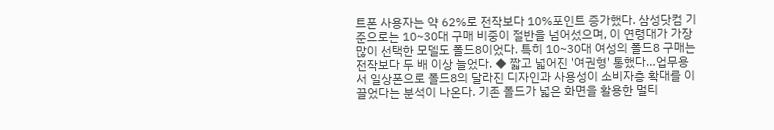트폰 사용자는 약 62%로 전작보다 10%포인트 증가했다. 삼성닷컴 기준으로는 10~30대 구매 비중이 절반을 넘어섰으며, 이 연령대가 가장 많이 선택한 모델도 폴드8이었다. 특히 10~30대 여성의 폴드8 구매는 전작보다 두 배 이상 늘었다. ◆ 짧고 넓어진 '여권형' 통했다…업무용서 일상폰으로 폴드8의 달라진 디자인과 사용성이 소비자층 확대를 이끌었다는 분석이 나온다. 기존 폴드가 넓은 화면을 활용한 멀티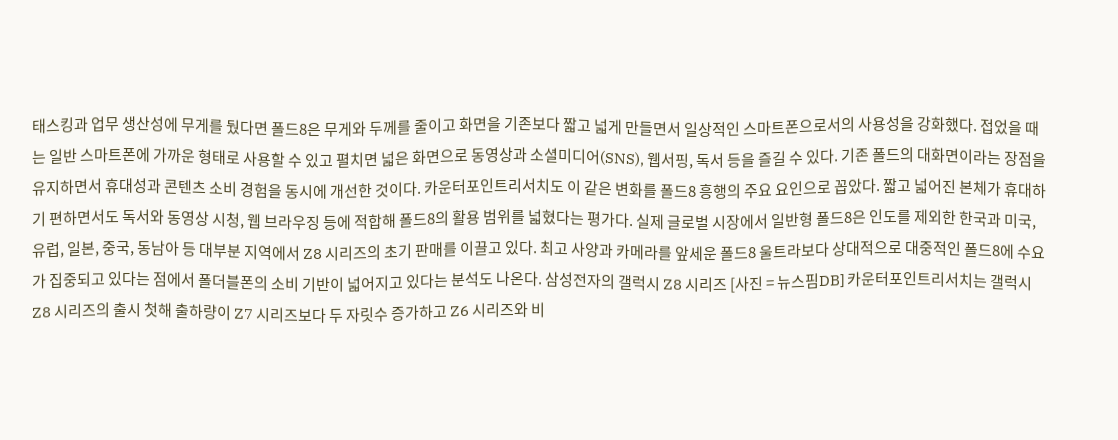태스킹과 업무 생산성에 무게를 뒀다면 폴드8은 무게와 두께를 줄이고 화면을 기존보다 짧고 넓게 만들면서 일상적인 스마트폰으로서의 사용성을 강화했다. 접었을 때는 일반 스마트폰에 가까운 형태로 사용할 수 있고 펼치면 넓은 화면으로 동영상과 소셜미디어(SNS), 웹서핑, 독서 등을 즐길 수 있다. 기존 폴드의 대화면이라는 장점을 유지하면서 휴대성과 콘텐츠 소비 경험을 동시에 개선한 것이다. 카운터포인트리서치도 이 같은 변화를 폴드8 흥행의 주요 요인으로 꼽았다. 짧고 넓어진 본체가 휴대하기 편하면서도 독서와 동영상 시청, 웹 브라우징 등에 적합해 폴드8의 활용 범위를 넓혔다는 평가다. 실제 글로벌 시장에서 일반형 폴드8은 인도를 제외한 한국과 미국, 유럽, 일본, 중국, 동남아 등 대부분 지역에서 Z8 시리즈의 초기 판매를 이끌고 있다. 최고 사양과 카메라를 앞세운 폴드8 울트라보다 상대적으로 대중적인 폴드8에 수요가 집중되고 있다는 점에서 폴더블폰의 소비 기반이 넓어지고 있다는 분석도 나온다. 삼성전자의 갤럭시 Z8 시리즈 [사진 = 뉴스핌DB] 카운터포인트리서치는 갤럭시 Z8 시리즈의 출시 첫해 출하량이 Z7 시리즈보다 두 자릿수 증가하고 Z6 시리즈와 비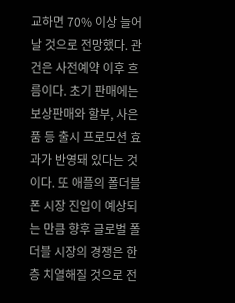교하면 70% 이상 늘어날 것으로 전망했다. 관건은 사전예약 이후 흐름이다. 초기 판매에는 보상판매와 할부, 사은품 등 출시 프로모션 효과가 반영돼 있다는 것이다. 또 애플의 폴더블폰 시장 진입이 예상되는 만큼 향후 글로벌 폴더블 시장의 경쟁은 한층 치열해질 것으로 전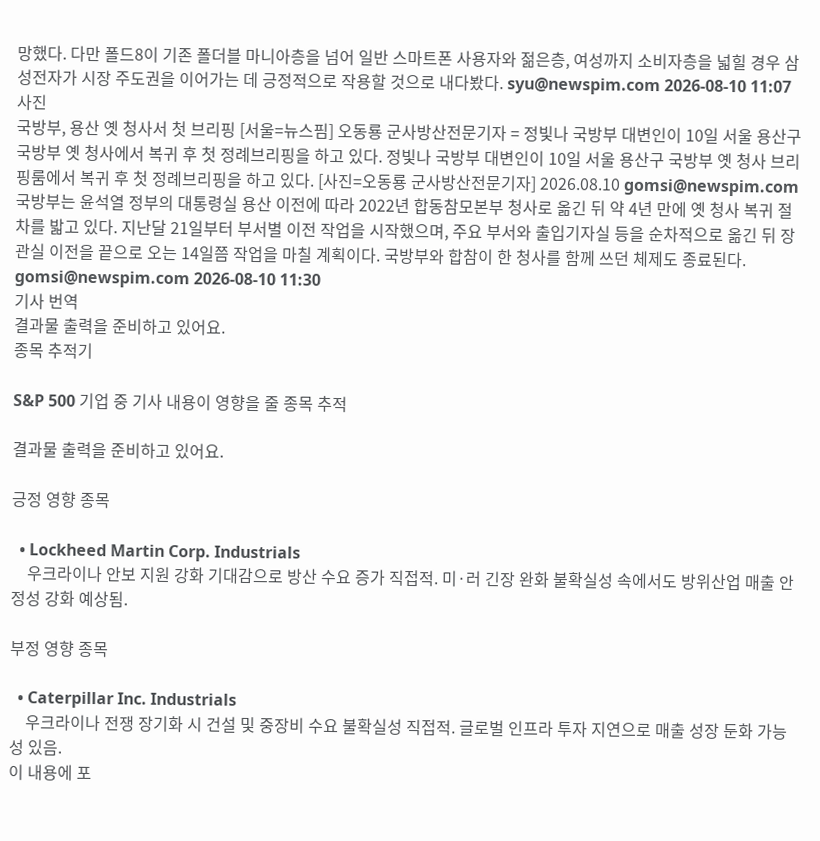망했다. 다만 폴드8이 기존 폴더블 마니아층을 넘어 일반 스마트폰 사용자와 젊은층, 여성까지 소비자층을 넓힐 경우 삼성전자가 시장 주도권을 이어가는 데 긍정적으로 작용할 것으로 내다봤다. syu@newspim.com 2026-08-10 11:07
사진
국방부, 용산 옛 청사서 첫 브리핑 [서울=뉴스핌] 오동룡 군사방산전문기자 = 정빛나 국방부 대변인이 10일 서울 용산구 국방부 옛 청사에서 복귀 후 첫 정례브리핑을 하고 있다. 정빛나 국방부 대변인이 10일 서울 용산구 국방부 옛 청사 브리핑룸에서 복귀 후 첫 정례브리핑을 하고 있다. [사진=오동룡 군사방산전문기자] 2026.08.10 gomsi@newspim.com 국방부는 윤석열 정부의 대통령실 용산 이전에 따라 2022년 합동참모본부 청사로 옮긴 뒤 약 4년 만에 옛 청사 복귀 절차를 밟고 있다. 지난달 21일부터 부서별 이전 작업을 시작했으며, 주요 부서와 출입기자실 등을 순차적으로 옮긴 뒤 장관실 이전을 끝으로 오는 14일쯤 작업을 마칠 계획이다. 국방부와 합참이 한 청사를 함께 쓰던 체제도 종료된다. gomsi@newspim.com 2026-08-10 11:30
기사 번역
결과물 출력을 준비하고 있어요.
종목 추적기

S&P 500 기업 중 기사 내용이 영향을 줄 종목 추적

결과물 출력을 준비하고 있어요.

긍정 영향 종목

  • Lockheed Martin Corp. Industrials
    우크라이나 안보 지원 강화 기대감으로 방산 수요 증가 직접적. 미·러 긴장 완화 불확실성 속에서도 방위산업 매출 안정성 강화 예상됨.

부정 영향 종목

  • Caterpillar Inc. Industrials
    우크라이나 전쟁 장기화 시 건설 및 중장비 수요 불확실성 직접적. 글로벌 인프라 투자 지연으로 매출 성장 둔화 가능성 있음.
이 내용에 포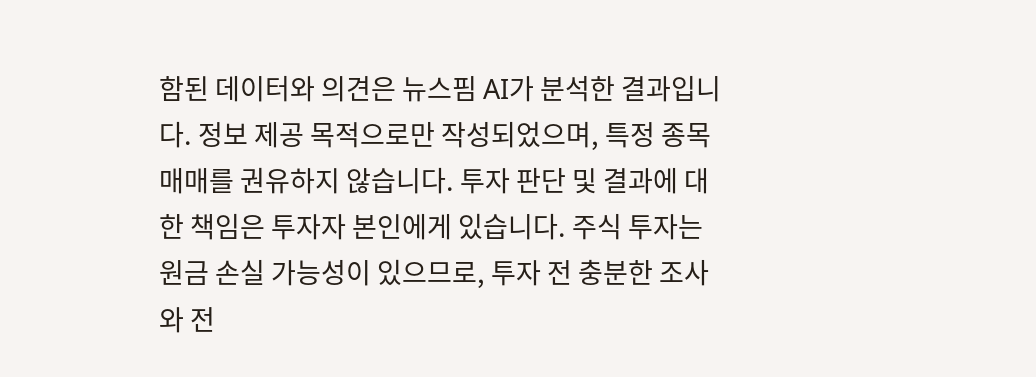함된 데이터와 의견은 뉴스핌 AI가 분석한 결과입니다. 정보 제공 목적으로만 작성되었으며, 특정 종목 매매를 권유하지 않습니다. 투자 판단 및 결과에 대한 책임은 투자자 본인에게 있습니다. 주식 투자는 원금 손실 가능성이 있으므로, 투자 전 충분한 조사와 전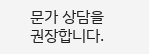문가 상담을 권장합니다.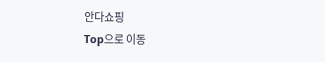안다쇼핑
Top으로 이동